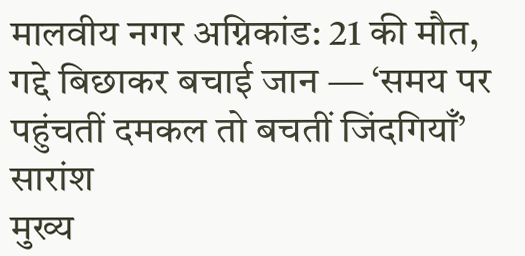मालवीय नगर अग्निकांड: 21 की मौत, गद्दे बिछाकर बचाई जान — ‘समय पर पहुंचतीं दमकल तो बचतीं जिंदगियाँ’
सारांश
मुख्य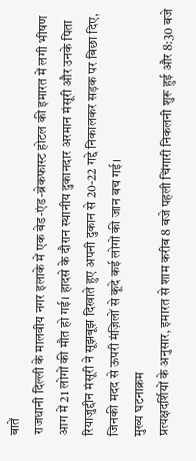बातें
राजधानी दिल्ली के मालवीय नगर इलाके में एक बेड-एंड-ब्रेकफास्ट होटल की इमारत में लगी भीषण आग में 21 लोगों की मौत हो गई। हादसे के दौरान स्थानीय दुकानदार अरमान मंसूरी और उनके पिता रियाजुद्दीन मंसूरी ने सूझबूझ दिखाते हुए अपनी दुकान से 20-22 गद्दे निकालकर सड़क पर बिछा दिए, जिनकी मदद से ऊपरी मंज़िलों से कूदे कई लोगों की जान बच गई।
मुख्य घटनाक्रम
प्रत्यक्षदर्शियों के अनुसार, इमारत से शाम करीब 8 बजे पहली चिंगारी निकलनी शुरू हुई और 8:30 बजे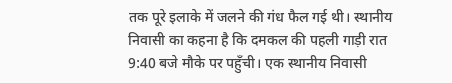तक पूरे इलाके में जलने की गंध फैल गई थी। स्थानीय निवासी का कहना है कि दमकल की पहली गाड़ी रात 9:40 बजे मौके पर पहुँची। एक स्थानीय निवासी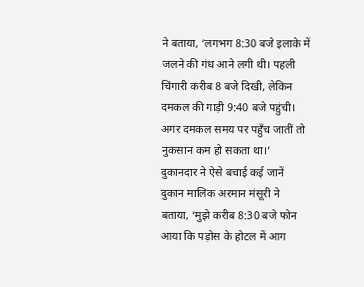ने बताया, ‘लगभग 8:30 बजे इलाके में जलने की गंध आने लगी थी। पहली चिंगारी करीब 8 बजे दिखी, लेकिन दमकल की गाड़ी 9:40 बजे पहुंची। अगर दमकल समय पर पहुँच जातीं तो नुकसान कम हो सकता था।’
दुकानदार ने ऐसे बचाई कई जानें
दुकान मालिक अरमान मंसूरी ने बताया, ‘मुझे करीब 8:30 बजे फोन आया कि पड़ोस के होटल में आग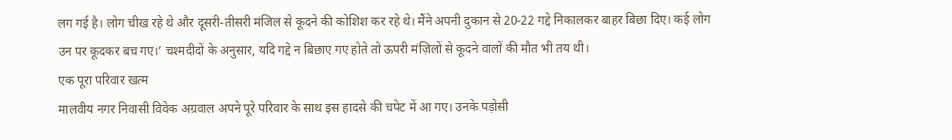लग गई है। लोग चीख रहे थे और दूसरी-तीसरी मंजिल से कूदने की कोशिश कर रहे थे। मैंने अपनी दुकान से 20-22 गद्दे निकालकर बाहर बिछा दिए। कई लोग उन पर कूदकर बच गए।’ चश्मदीदों के अनुसार, यदि गद्दे न बिछाए गए होते तो ऊपरी मंज़िलों से कूदने वालों की मौत भी तय थी।
एक पूरा परिवार खत्म
मालवीय नगर निवासी विवेक अग्रवाल अपने पूरे परिवार के साथ इस हादसे की चपेट में आ गए। उनके पड़ोसी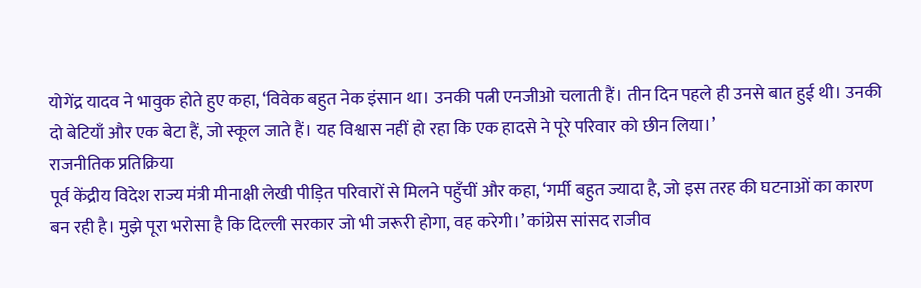योगेंद्र यादव ने भावुक होते हुए कहा, ‘विवेक बहुत नेक इंसान था। उनकी पत्नी एनजीओ चलाती हैं। तीन दिन पहले ही उनसे बात हुई थी। उनकी दो बेटियाँ और एक बेटा हैं, जो स्कूल जाते हैं। यह विश्वास नहीं हो रहा कि एक हादसे ने पूरे परिवार को छीन लिया।’
राजनीतिक प्रतिक्रिया
पूर्व केंद्रीय विदेश राज्य मंत्री मीनाक्षी लेखी पीड़ित परिवारों से मिलने पहुँचीं और कहा, ‘गर्मी बहुत ज्यादा है, जो इस तरह की घटनाओं का कारण बन रही है। मुझे पूरा भरोसा है कि दिल्ली सरकार जो भी जरूरी होगा, वह करेगी।’ कांग्रेस सांसद राजीव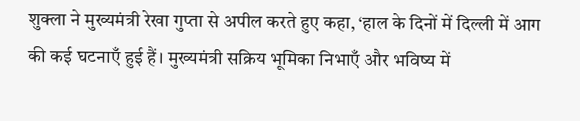शुक्ला ने मुख्यमंत्री रेखा गुप्ता से अपील करते हुए कहा, ‘हाल के दिनों में दिल्ली में आग की कई घटनाएँ हुई हैं। मुख्यमंत्री सक्रिय भूमिका निभाएँ और भविष्य में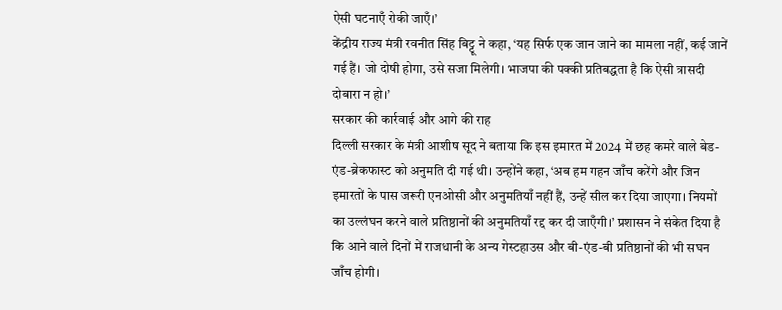ऐसी घटनाएँ रोकी जाएँ।’
केंद्रीय राज्य मंत्री रवनीत सिंह बिट्टू ने कहा, ‘यह सिर्फ एक जान जाने का मामला नहीं, कई जानें गई हैं। जो दोषी होगा, उसे सजा मिलेगी। भाजपा की पक्की प्रतिबद्धता है कि ऐसी त्रासदी दोबारा न हो।’
सरकार की कार्रवाई और आगे की राह
दिल्ली सरकार के मंत्री आशीष सूद ने बताया कि इस इमारत में 2024 में छह कमरे वाले बेड-एंड-ब्रेकफास्ट को अनुमति दी गई थी। उन्होंने कहा, ‘अब हम गहन जाँच करेंगे और जिन इमारतों के पास जरूरी एनओसी और अनुमतियाँ नहीं हैं, उन्हें सील कर दिया जाएगा। नियमों का उल्लंघन करने वाले प्रतिष्ठानों की अनुमतियाँ रद्द कर दी जाएँगी।’ प्रशासन ने संकेत दिया है कि आने वाले दिनों में राजधानी के अन्य गेस्टहाउस और बी-एंड-बी प्रतिष्ठानों की भी सघन जाँच होगी।